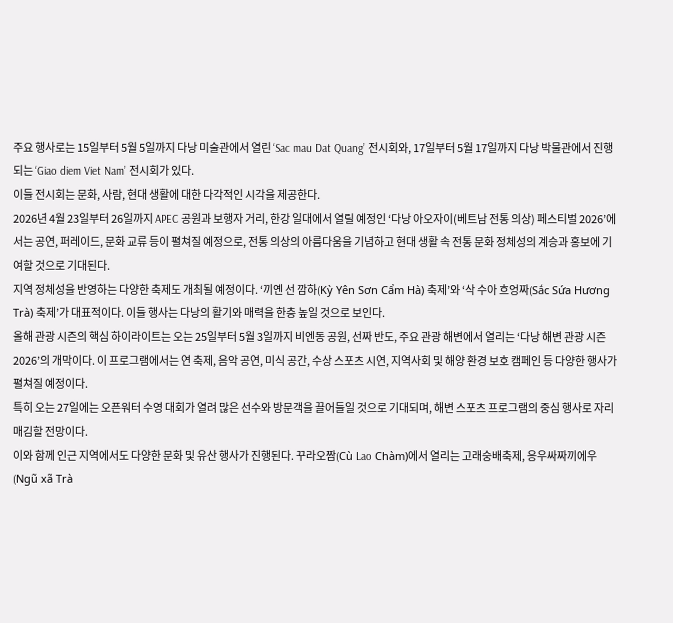주요 행사로는 15일부터 5월 5일까지 다낭 미술관에서 열린 ‘Sac mau Dat Quang’ 전시회와, 17일부터 5월 17일까지 다낭 박물관에서 진행되는 ‘Giao diem Viet Nam’ 전시회가 있다.
이들 전시회는 문화, 사람, 현대 생활에 대한 다각적인 시각을 제공한다.
2026년 4월 23일부터 26일까지 APEC 공원과 보행자 거리, 한강 일대에서 열릴 예정인 ‘다낭 아오자이(베트남 전통 의상) 페스티벌 2026’에서는 공연, 퍼레이드, 문화 교류 등이 펼쳐질 예정으로, 전통 의상의 아름다움을 기념하고 현대 생활 속 전통 문화 정체성의 계승과 홍보에 기여할 것으로 기대된다.
지역 정체성을 반영하는 다양한 축제도 개최될 예정이다. ‘끼옌 선 깜하(Kỳ Yên Sơn Cẩm Hà) 축제’와 ‘삭 수아 흐엉짜(Sắc Sứa Hương Trà) 축제’가 대표적이다. 이들 행사는 다낭의 활기와 매력을 한층 높일 것으로 보인다.
올해 관광 시즌의 핵심 하이라이트는 오는 25일부터 5월 3일까지 비엔동 공원, 선짜 반도, 주요 관광 해변에서 열리는 ‘다낭 해변 관광 시즌 2026’의 개막이다. 이 프로그램에서는 연 축제, 음악 공연, 미식 공간, 수상 스포츠 시연, 지역사회 및 해양 환경 보호 캠페인 등 다양한 행사가 펼쳐질 예정이다.
특히 오는 27일에는 오픈워터 수영 대회가 열려 많은 선수와 방문객을 끌어들일 것으로 기대되며, 해변 스포츠 프로그램의 중심 행사로 자리매김할 전망이다.
이와 함께 인근 지역에서도 다양한 문화 및 유산 행사가 진행된다. 꾸라오짬(Cù Lao Chàm)에서 열리는 고래숭배축제, 응우싸짜끼에우(Ngũ xã Trà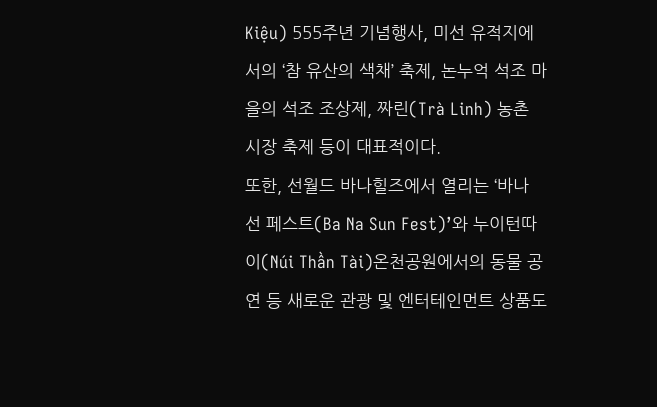Kiệu) 555주년 기념행사, 미선 유적지에서의 ‘참 유산의 색채’ 축제, 논누억 석조 마을의 석조 조상제, 짜린(Trà Linh) 농촌 시장 축제 등이 대표적이다.
또한, 선월드 바나힐즈에서 열리는 ‘바나 선 페스트(Ba Na Sun Fest)’와 누이턴따이(Núi Thần Tài)온천공원에서의 동물 공연 등 새로운 관광 및 엔터테인먼트 상품도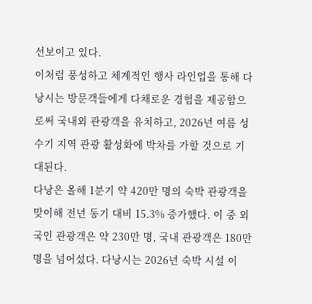선보이고 있다.
이처럼 풍성하고 체계적인 행사 라인업을 통해 다낭시는 방문객들에게 다채로운 경험을 제공함으로써 국내외 관광객을 유치하고, 2026년 여름 성수기 지역 관광 활성화에 박차를 가할 것으로 기대된다.
다낭은 올해 1분기 약 420만 명의 숙박 관광객을 맞이해 전년 동기 대비 15.3% 증가했다. 이 중 외국인 관광객은 약 230만 명, 국내 관광객은 180만 명을 넘어섰다. 다낭시는 2026년 숙박 시설 이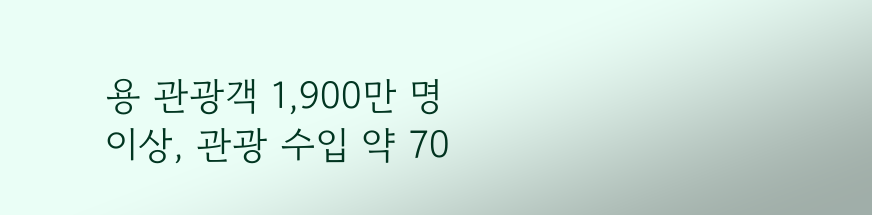용 관광객 1,900만 명 이상, 관광 수입 약 70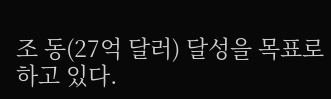조 동(27억 달러) 달성을 목표로 하고 있다.